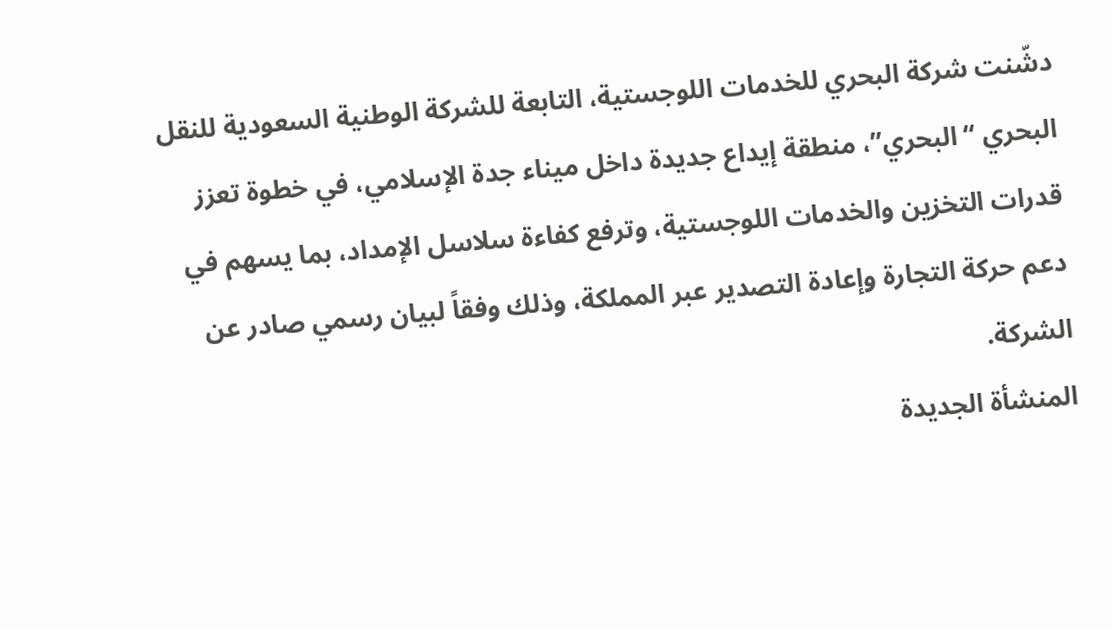دشّنت شركة البحري للخدمات اللوجستية، التابعة للشركة الوطنية السعودية للنقل البحري “البحري”، منطقة إيداع جديدة داخل ميناء جدة الإسلامي، في خطوة تعزز قدرات التخزين والخدمات اللوجستية، وترفع كفاءة سلاسل الإمداد، بما يسهم في دعم حركة التجارة وإعادة التصدير عبر المملكة، وذلك وفقاً لبيان رسمي صادر عن الشركة.
المنشأة الجديدة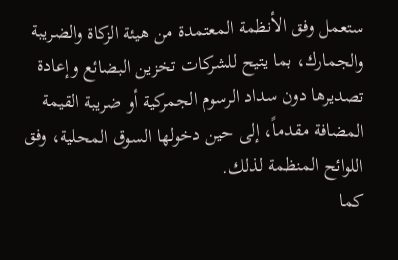ستعمل وفق الأنظمة المعتمدة من هيئة الزكاة والضريبة والجمارك، بما يتيح للشركات تخزين البضائع وإعادة تصديرها دون سداد الرسوم الجمركية أو ضريبة القيمة المضافة مقدماً، إلى حين دخولها السوق المحلية، وفق اللوائح المنظمة لذلك.
كما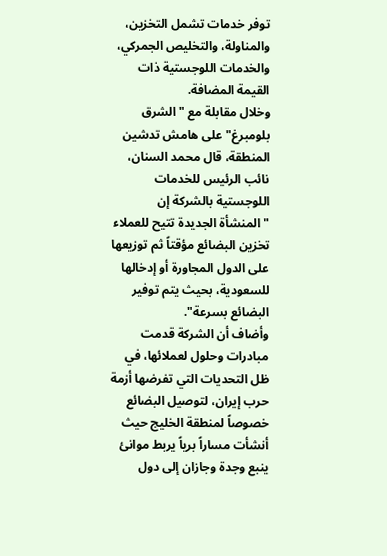توفر خدمات تشمل التخزين، والمناولة، والتخليص الجمركي، والخدمات اللوجستية ذات القيمة المضافة.
وخلال مقابلة مع "الشرق بلومبرغ" على هامش تدشين المنطقة، قال محمد السنان، نائب الرئيس للخدمات اللوجستية بالشركة إن "المنشأة الجديدة تتيح للعملاء تخزين البضائع مؤقتاً ثم توزيعها على الدول المجاورة أو إدخالها للسعودية، بحيث يتم توفير البضائع بسرعة".
وأضاف أن الشركة قدمت مبادرات وحلول لعملائها، في ظل التحديات التي تفرضها أزمة حرب إيران، لتوصيل البضائع خصوصاً لمنطقة الخليج حيث أنشأت مساراً برياً يربط موانئ ينبع وجدة وجازان إلى دول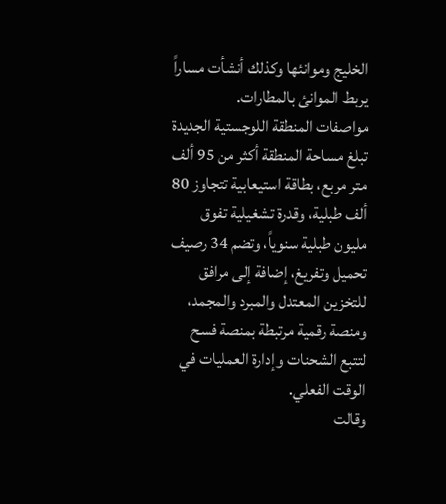الخليج وموانئها وكذلك أنشأت مساراً يربط الموانئ بالمطارات.
مواصفات المنطقة اللوجستية الجديدة
تبلغ مساحة المنطقة أكثر من 95 ألف متر مربع، بطاقة استيعابية تتجاوز 80 ألف طبلية، وقدرة تشغيلية تفوق مليون طبلية سنوياً، وتضم 34 رصيف تحميل وتفريغ، إضافة إلى مرافق للتخزين المعتدل والمبرد والمجمد، ومنصة رقمية مرتبطة بمنصة فسح لتتبع الشحنات وإدارة العمليات في الوقت الفعلي.
وقالت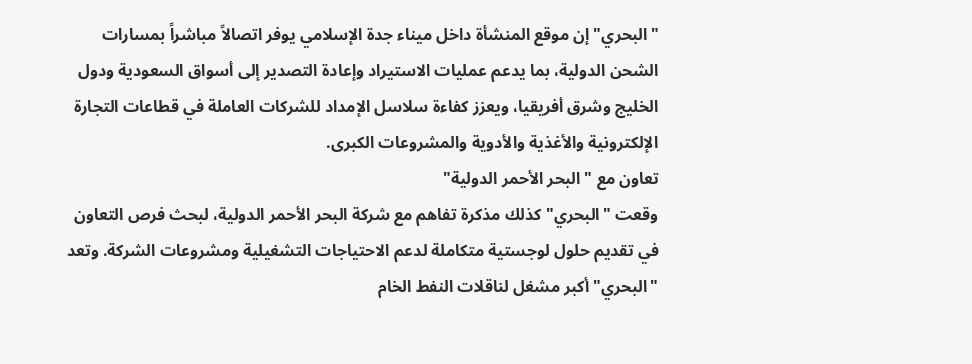"البحري" إن موقع المنشأة داخل ميناء جدة الإسلامي يوفر اتصالاً مباشراً بمسارات الشحن الدولية، بما يدعم عمليات الاستيراد وإعادة التصدير إلى أسواق السعودية ودول الخليج وشرق أفريقيا، ويعزز كفاءة سلاسل الإمداد للشركات العاملة في قطاعات التجارة الإلكترونية والأغذية والأدوية والمشروعات الكبرى.
تعاون مع "البحر الأحمر الدولية"
وقعت "البحري" كذلك مذكرة تفاهم مع شركة البحر الأحمر الدولية، لبحث فرص التعاون في تقديم حلول لوجستية متكاملة لدعم الاحتياجات التشغيلية ومشروعات الشركة. وتعد "البحري" أكبر مشغل لناقلات النفط الخام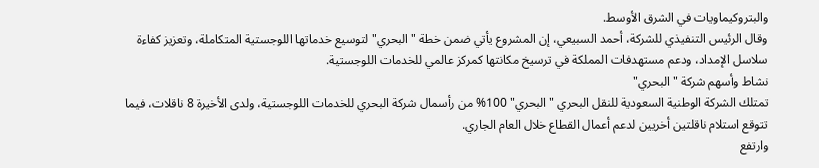والبتروكيماويات في الشرق الأوسط.
وقال الرئيس التنفيذي للشركة، أحمد السبيعي، إن المشروع يأتي ضمن خطة "البحري" لتوسيع خدماتها اللوجستية المتكاملة، وتعزيز كفاءة سلاسل الإمداد، ودعم مستهدفات المملكة في ترسيخ مكانتها كمركز عالمي للخدمات اللوجستية.
نشاط وأسهم شركة "البحري"
تمتلك الشركة الوطنية السعودية للنقل البحري "البحري" 100% من رأسمال شركة البحري للخدمات اللوجستية، ولدى الأخيرة 8 ناقلات، فيما تتوقع استلام ناقلتين أخريين لدعم أعمال القطاع خلال العام الجاري.
وارتفع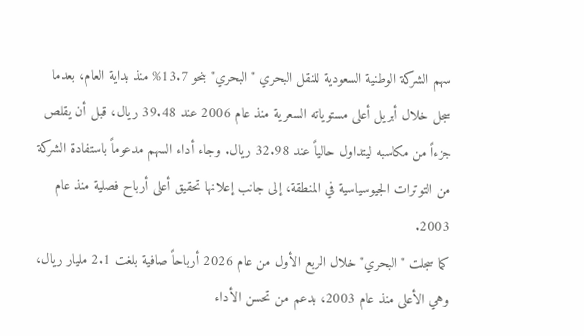سهم الشركة الوطنية السعودية للنقل البحري "البحري" بنحو 13.7% منذ بداية العام، بعدما سجل خلال أبريل أعلى مستوياته السعرية منذ عام 2006 عند 39.48 ريال، قبل أن يقلص جزءاً من مكاسبه ليتداول حالياً عند 32.98 ريال. وجاء أداء السهم مدعوماً باستفادة الشركة من التوترات الجيوسياسية في المنطقة، إلى جانب إعلانها تحقيق أعلى أرباح فصلية منذ عام 2003.
كما سجلت "البحري" خلال الربع الأول من عام 2026 أرباحاً صافية بلغت 2.1 مليار ريال، وهي الأعلى منذ عام 2003، بدعم من تحسن الأداء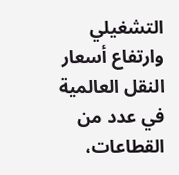التشغيلي وارتفاع أسعار النقل العالمية في عدد من القطاعات،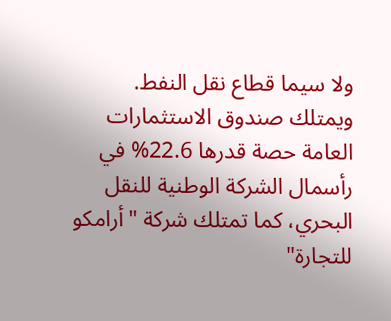ولا سيما قطاع نقل النفط.
ويمتلك صندوق الاستثمارات العامة حصة قدرها 22.6% في رأسمال الشركة الوطنية للنقل البحري، كما تمتلك شركة "أرامكو للتجارة"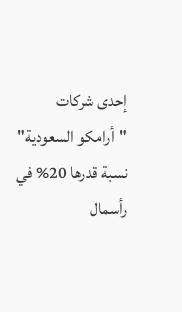إحدى شركات "أرامكو السعودية" نسبة قدرها 20% في رأسمال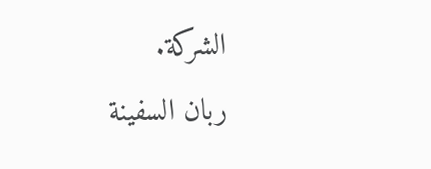الشركة.
ربان السفينة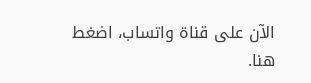الآن على قناة واتساب، اضغط هنا.